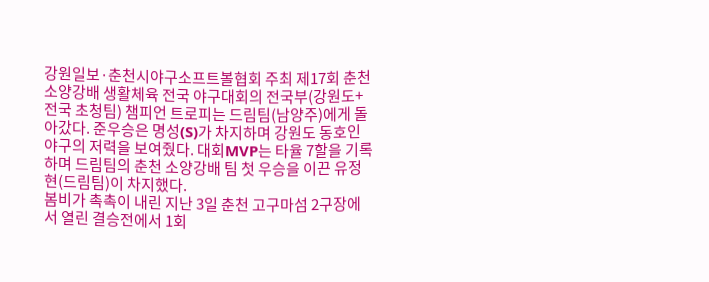강원일보·춘천시야구소프트볼협회 주최 제17회 춘천 소양강배 생활체육 전국 야구대회의 전국부(강원도+전국 초청팀) 챔피언 트로피는 드림팀(남양주)에게 돌아갔다. 준우승은 명성(S)가 차지하며 강원도 동호인야구의 저력을 보여줬다. 대회MVP는 타율 7할을 기록하며 드림팀의 춘천 소양강배 팀 첫 우승을 이끈 유정현(드림팀)이 차지했다.
봄비가 촉촉이 내린 지난 3일 춘천 고구마섬 2구장에서 열린 결승전에서 1회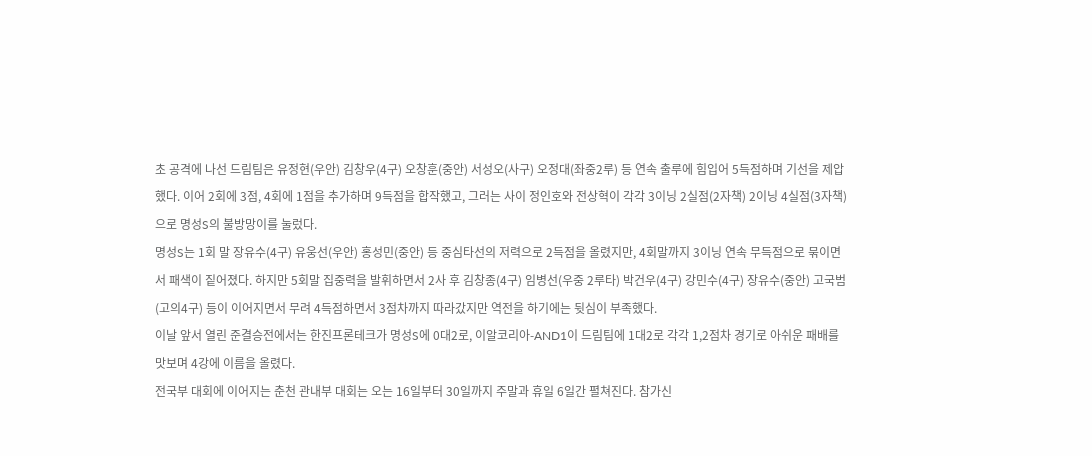초 공격에 나선 드림팀은 유정현(우안) 김창우(4구) 오창훈(중안) 서성오(사구) 오정대(좌중2루) 등 연속 출루에 힘입어 5득점하며 기선을 제압했다. 이어 2회에 3점, 4회에 1점을 추가하며 9득점을 합작했고, 그러는 사이 정인호와 전상혁이 각각 3이닝 2실점(2자책) 2이닝 4실점(3자책)으로 명성S의 불방망이를 눌렀다.
명성S는 1회 말 장유수(4구) 유웅선(우안) 홍성민(중안) 등 중심타선의 저력으로 2득점을 올렸지만, 4회말까지 3이닝 연속 무득점으로 묶이면서 패색이 짙어졌다. 하지만 5회말 집중력을 발휘하면서 2사 후 김창종(4구) 임병선(우중 2루타) 박건우(4구) 강민수(4구) 장유수(중안) 고국범(고의4구) 등이 이어지면서 무려 4득점하면서 3점차까지 따라갔지만 역전을 하기에는 뒷심이 부족했다.
이날 앞서 열린 준결승전에서는 한진프론테크가 명성S에 0대2로, 이알코리아-AND1이 드림팀에 1대2로 각각 1,2점차 경기로 아쉬운 패배를 맛보며 4강에 이름을 올렸다.
전국부 대회에 이어지는 춘천 관내부 대회는 오는 16일부터 30일까지 주말과 휴일 6일간 펼쳐진다. 참가신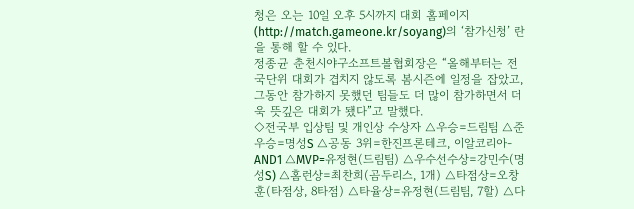청은 오는 10일 오후 5시까지 대회 홈페이지(http://match.gameone.kr/soyang)의 ‘참가신청’ 란을 통해 할 수 있다.
정종균 춘천시야구소프트볼협회장은 “올해부터는 전국단위 대회가 겹치지 않도록 봄시즌에 일정을 잡았고, 그동안 참가하지 못했던 팀들도 더 많이 참가하면서 더욱 뜻깊은 대회가 됐다”고 말했다.
◇전국부 입상팀 및 개인상 수상자 △우승=드림팀 △준우승=명성S △공동 3위=한진프론테크, 이알코리아-AND1 △MVP=유정현(드림팀) △우수선수상=강민수(명성S) △홈런상=최찬희(곰두리스, 1개) △타점상=오창훈(타점상, 8타점) △타율상=유정현(드림팀, 7할) △다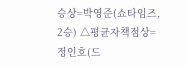승상=박영준(쇼타임즈, 2승) △평균자책점상=정인호(드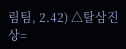림팀, 2.42) △탈삼진상=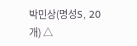박민상(명성S, 20개) △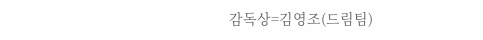감독상=김영조(드림팀)